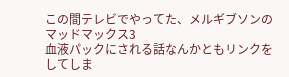この間テレビでやってた、メルギブソンのマッドマックス3
血液パックにされる話なんかともリンクをしてしま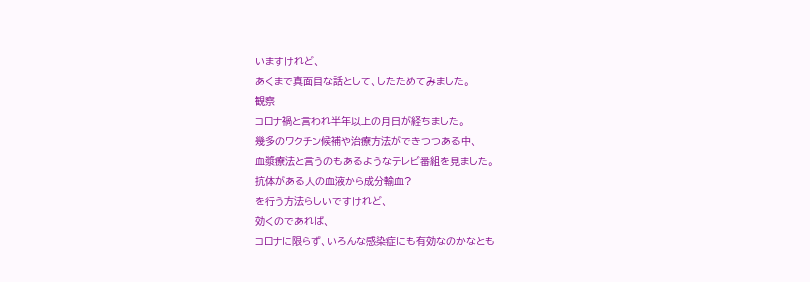いますけれど、
あくまで真面目な話として、したためてみました。
観察
コロナ禍と言われ半年以上の月日が経ちました。
幾多のワクチン候補や治療方法ができつつある中、
血漿療法と言うのもあるようなテレビ番組を見ました。
抗体がある人の血液から成分輸血?
を行う方法らしいですけれど、
効くのであれば、
コロナに限らず、いろんな感染症にも有効なのかなとも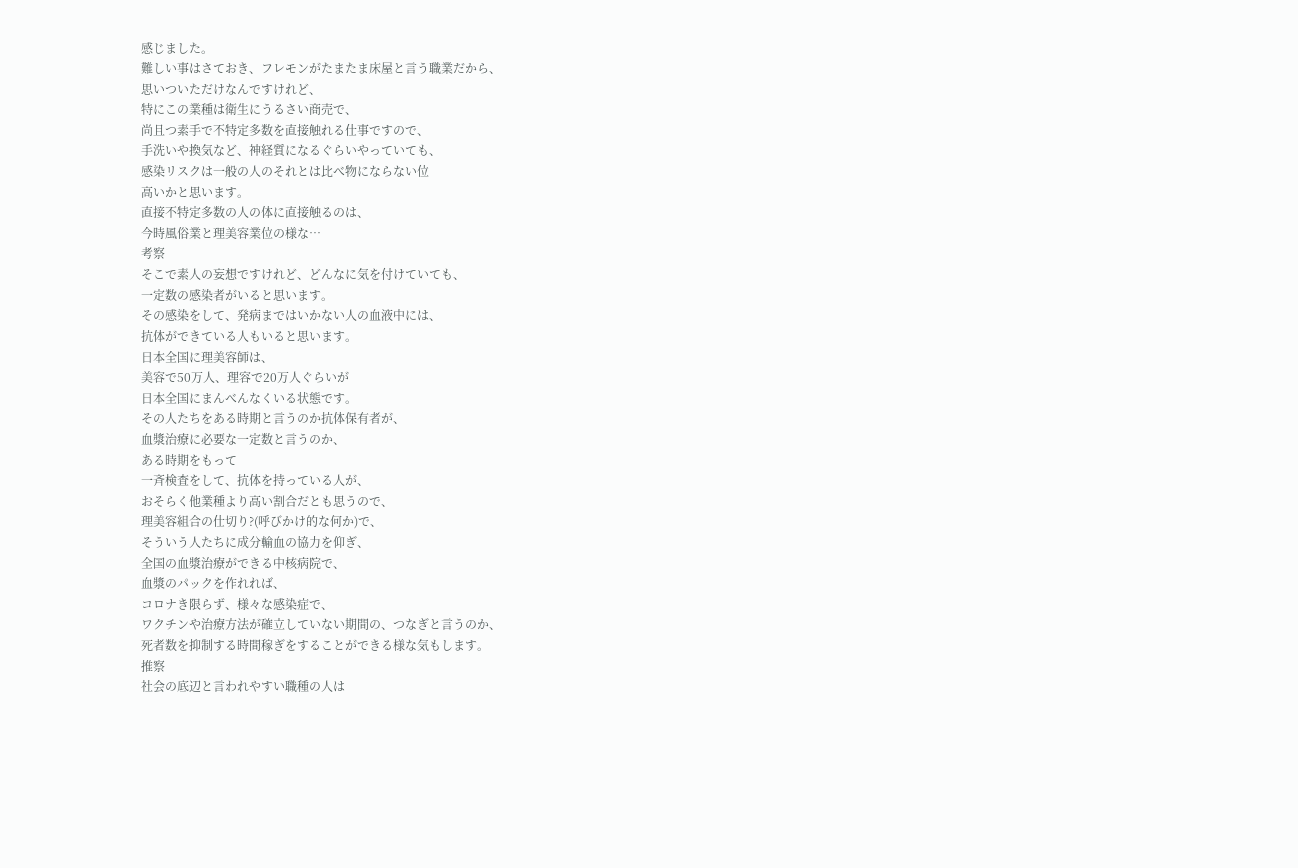感じました。
難しい事はさておき、フレモンがたまたま床屋と言う職業だから、
思いついただけなんですけれど、
特にこの業種は衛生にうるさい商売で、
尚且つ素手で不特定多数を直接触れる仕事ですので、
手洗いや換気など、神経質になるぐらいやっていても、
感染リスクは一般の人のそれとは比べ物にならない位
高いかと思います。
直接不特定多数の人の体に直接触るのは、
今時風俗業と理美容業位の様な…
考察
そこで素人の妄想ですけれど、どんなに気を付けていても、
一定数の感染者がいると思います。
その感染をして、発病まではいかない人の血液中には、
抗体ができている人もいると思います。
日本全国に理美容師は、
美容で50万人、理容で20万人ぐらいが
日本全国にまんべんなくいる状態です。
その人たちをある時期と言うのか抗体保有者が、
血漿治療に必要な一定数と言うのか、
ある時期をもって
一斉検査をして、抗体を持っている人が、
おそらく他業種より高い割合だとも思うので、
理美容組合の仕切り?(呼びかけ的な何か)で、
そういう人たちに成分輸血の協力を仰ぎ、
全国の血漿治療ができる中核病院で、
血漿のパックを作れれば、
コロナき限らず、様々な感染症で、
ワクチンや治療方法が確立していない期間の、つなぎと言うのか、
死者数を抑制する時間稼ぎをすることができる様な気もします。
推察
社会の底辺と言われやすい職種の人は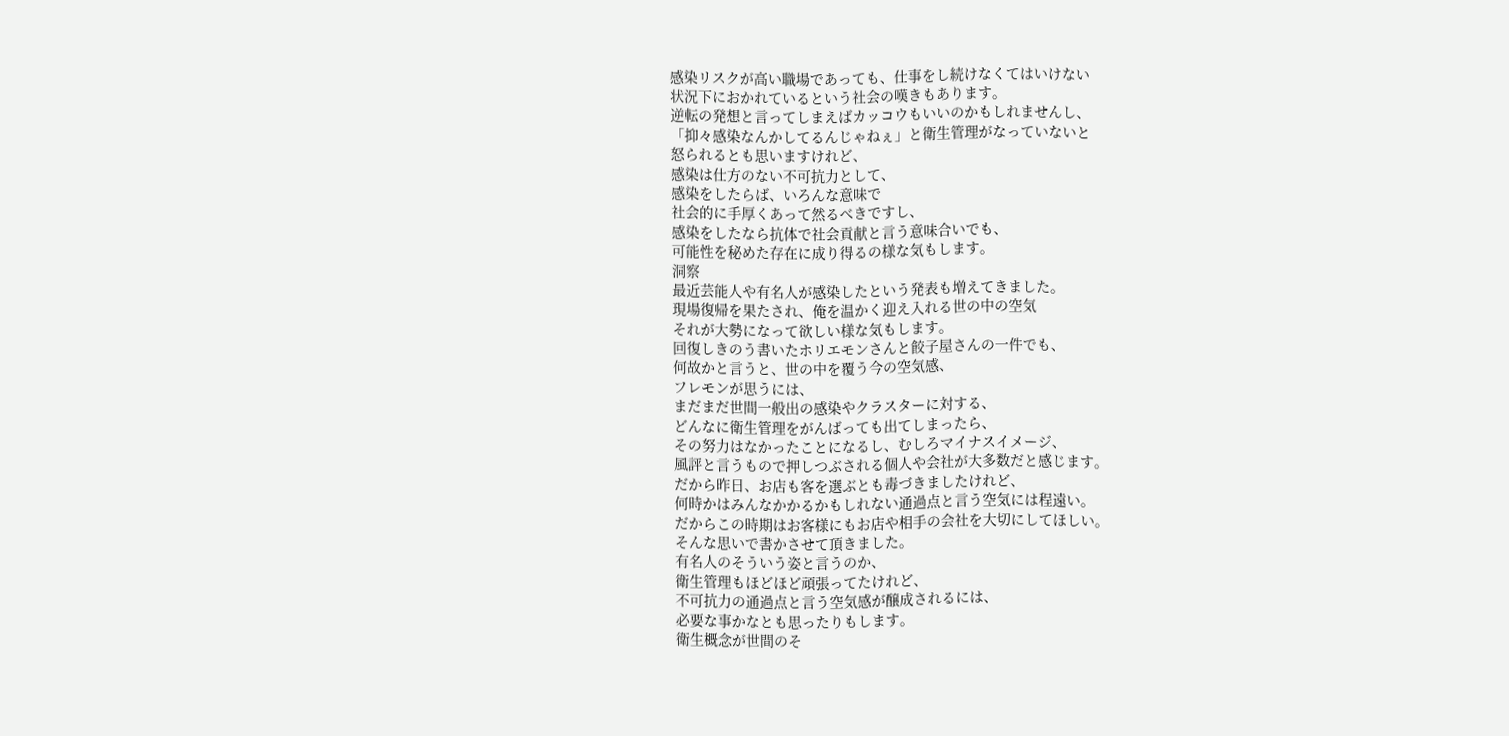感染リスクが高い職場であっても、仕事をし続けなくてはいけない
状況下におかれているという社会の嘆きもあります。
逆転の発想と言ってしまえばカッコウもいいのかもしれませんし、
「抑々感染なんかしてるんじゃねぇ」と衛生管理がなっていないと
怒られるとも思いますけれど、
感染は仕方のない不可抗力として、
感染をしたらば、いろんな意味で
社会的に手厚くあって然るべきですし、
感染をしたなら抗体で社会貢献と言う意味合いでも、
可能性を秘めた存在に成り得るの様な気もします。
洞察
最近芸能人や有名人が感染したという発表も増えてきました。
現場復帰を果たされ、俺を温かく迎え入れる世の中の空気
それが大勢になって欲しい様な気もします。
回復しきのう書いたホリエモンさんと餃子屋さんの一件でも、
何故かと言うと、世の中を覆う今の空気感、
フレモンが思うには、
まだまだ世間一般出の感染やクラスターに対する、
どんなに衛生管理をがんばっても出てしまったら、
その努力はなかったことになるし、むしろマイナスイメージ、
風評と言うもので押しつぶされる個人や会社が大多数だと感じます。
だから昨日、お店も客を選ぶとも毒づきましたけれど、
何時かはみんなかかるかもしれない通過点と言う空気には程遠い。
だからこの時期はお客様にもお店や相手の会社を大切にしてほしい。
そんな思いで書かさせて頂きました。
有名人のそういう姿と言うのか、
衛生管理もほどほど頑張ってたけれど、
不可抗力の通過点と言う空気感が醸成されるには、
必要な事かなとも思ったりもします。
衛生概念が世間のそ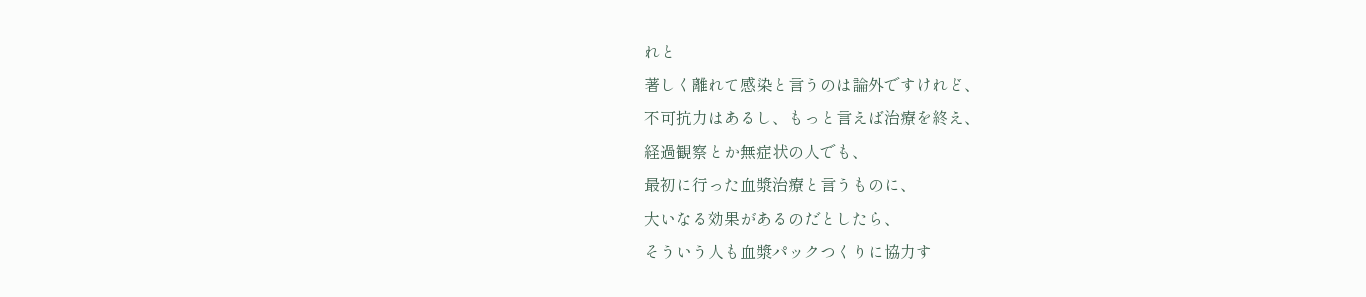れと
著しく離れて感染と言うのは論外ですけれど、
不可抗力はあるし、もっと言えば治療を終え、
経過観察とか無症状の人でも、
最初に行った血漿治療と言うものに、
大いなる効果があるのだとしたら、
そういう人も血漿パックつくりに協力す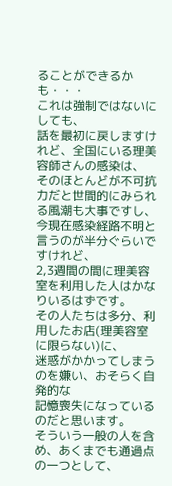ることができるかも・・・
これは強制ではないにしても、
話を最初に戻しますけれど、全国にいる理美容師さんの感染は、
そのほとんどが不可抗力だと世間的にみられる風潮も大事ですし、
今現在感染経路不明と言うのが半分ぐらいですけれど、
2,3週間の間に理美容室を利用した人はかなりいるはずです。
その人たちは多分、利用したお店(理美容室に限らない)に、
迷惑がかかってしまうのを嫌い、おそらく自発的な
記憶喪失になっているのだと思います。
そういう一般の人を含め、あくまでも通過点の一つとして、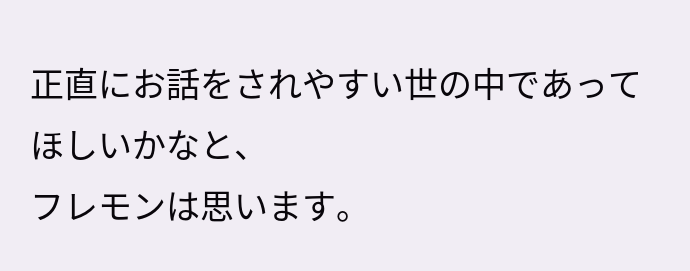正直にお話をされやすい世の中であってほしいかなと、
フレモンは思います。